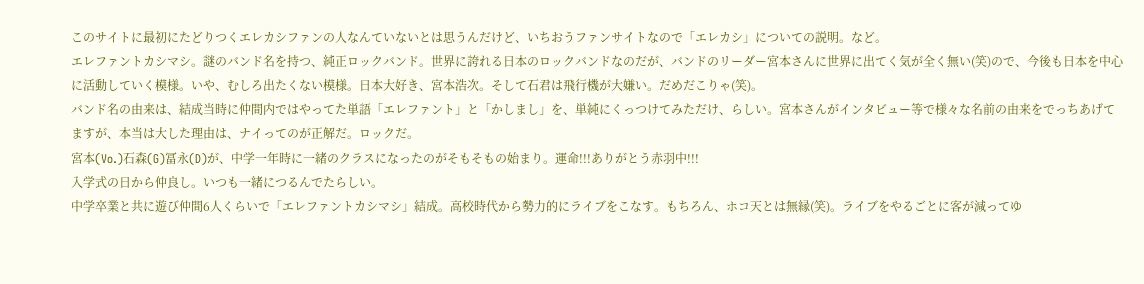このサイトに最初にたどりつくエレカシファンの人なんていないとは思うんだけど、いちおうファンサイトなので「エレカシ」についての説明。など。
エレファントカシマシ。謎のバンド名を持つ、純正ロックバンド。世界に誇れる日本のロックバンドなのだが、バンドのリーダー宮本さんに世界に出てく気が全く無い(笑)ので、今後も日本を中心に活動していく模様。いや、むしろ出たくない模様。日本大好き、宮本浩次。そして石君は飛行機が大嫌い。だめだこりゃ(笑)。
バンド名の由来は、結成当時に仲間内ではやってた単語「エレファント」と「かしまし」を、単純にくっつけてみただけ、らしい。宮本さんがインタビュー等で様々な名前の由来をでっちあげてますが、本当は大した理由は、ナイってのが正解だ。ロックだ。
宮本(Vo.)石森(G)冨永(D)が、中学一年時に一緒のクラスになったのがそもそもの始まり。運命!!!ありがとう赤羽中!!!
入学式の日から仲良し。いつも一緒につるんでたらしい。
中学卒業と共に遊び仲間6人くらいで「エレファントカシマシ」結成。高校時代から勢力的にライブをこなす。もちろん、ホコ天とは無縁(笑)。ライブをやるごとに客が減ってゆ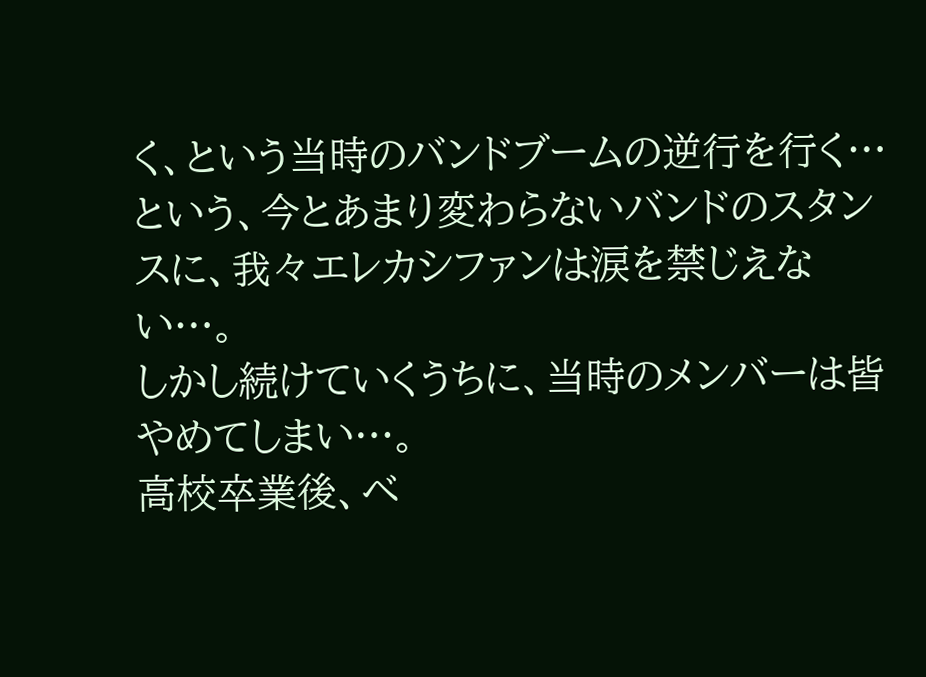く、という当時のバンドブームの逆行を行く…という、今とあまり変わらないバンドのスタンスに、我々エレカシファンは涙を禁じえない…。
しかし続けていくうちに、当時のメンバーは皆やめてしまい…。
高校卒業後、ベ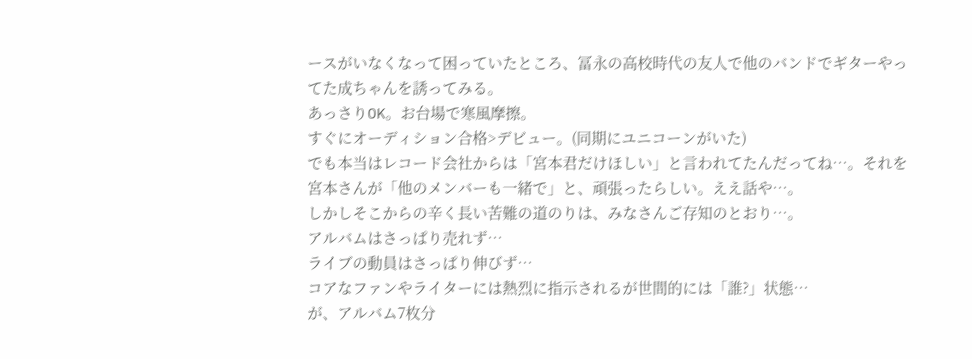ースがいなくなって困っていたところ、冨永の高校時代の友人で他のバンドでギターやってた成ちゃんを誘ってみる。
あっさりOK。お台場で寒風摩擦。
すぐにオーディション合格>デビュー。(同期にユニコーンがいた)
でも本当はレコード会社からは「宮本君だけほしい」と言われてたんだってね…。それを宮本さんが「他のメンバーも一緒で」と、頑張ったらしい。ええ話や…。
しかしそこからの辛く長い苦難の道のりは、みなさんご存知のとおり…。
アルバムはさっぱり売れず…
ライブの動員はさっぱり伸びず…
コアなファンやライターには熱烈に指示されるが世間的には「誰?」状態…
が、アルバム7枚分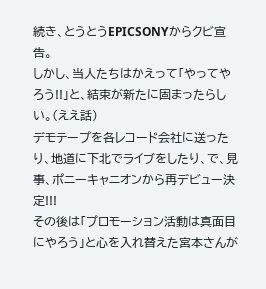続き、とうとうEPICSONYからクビ宣告。
しかし、当人たちはかえって「やってやろう!!」と、結束が新たに固まったらしい。(ええ話)
デモテープを各レコード会社に送ったり、地道に下北でライブをしたり、で、見事、ポニーキャニオンから再デビュー決定!!!
その後は「プロモーション活動は真面目にやろう」と心を入れ替えた宮本さんが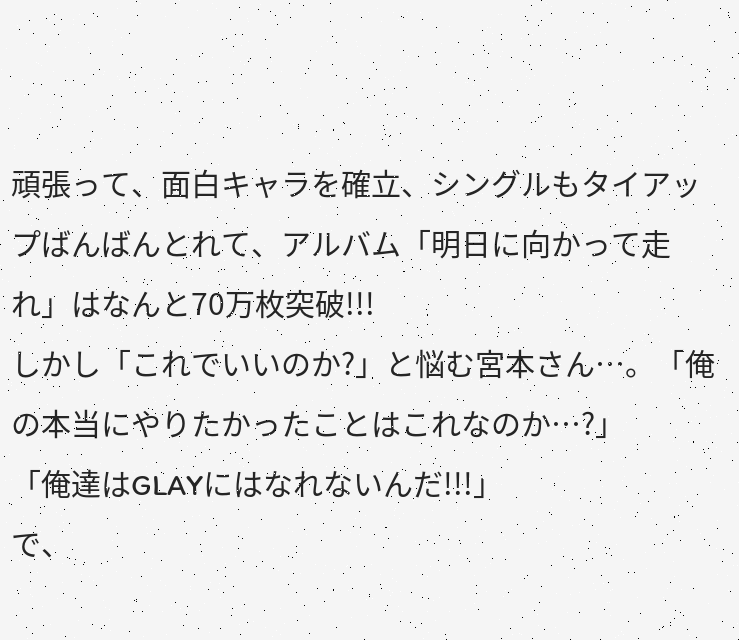頑張って、面白キャラを確立、シングルもタイアップばんばんとれて、アルバム「明日に向かって走れ」はなんと70万枚突破!!!
しかし「これでいいのか?」と悩む宮本さん…。「俺の本当にやりたかったことはこれなのか…?」
「俺達はGLAYにはなれないんだ!!!」
で、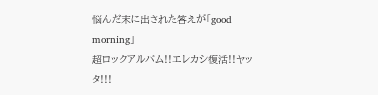悩んだ末に出された答えが「good morning」
超ロックアルバム!!エレカシ復活!!ヤッタ!!!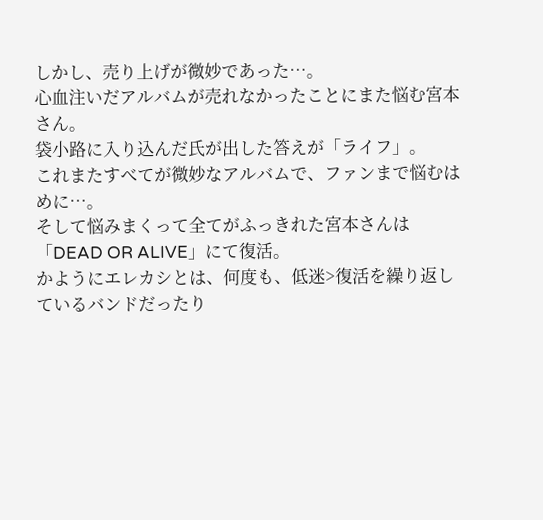しかし、売り上げが微妙であった…。
心血注いだアルバムが売れなかったことにまた悩む宮本さん。
袋小路に入り込んだ氏が出した答えが「ライフ」。
これまたすべてが微妙なアルバムで、ファンまで悩むはめに…。
そして悩みまくって全てがふっきれた宮本さんは「DEAD OR ALIVE」にて復活。
かようにエレカシとは、何度も、低迷>復活を繰り返しているバンドだったり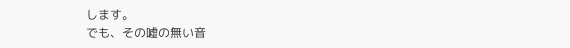します。
でも、その嘘の無い音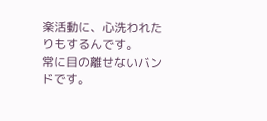楽活動に、心洗われたりもするんです。
常に目の離せないバンドです。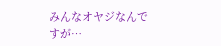みんなオヤジなんですが…